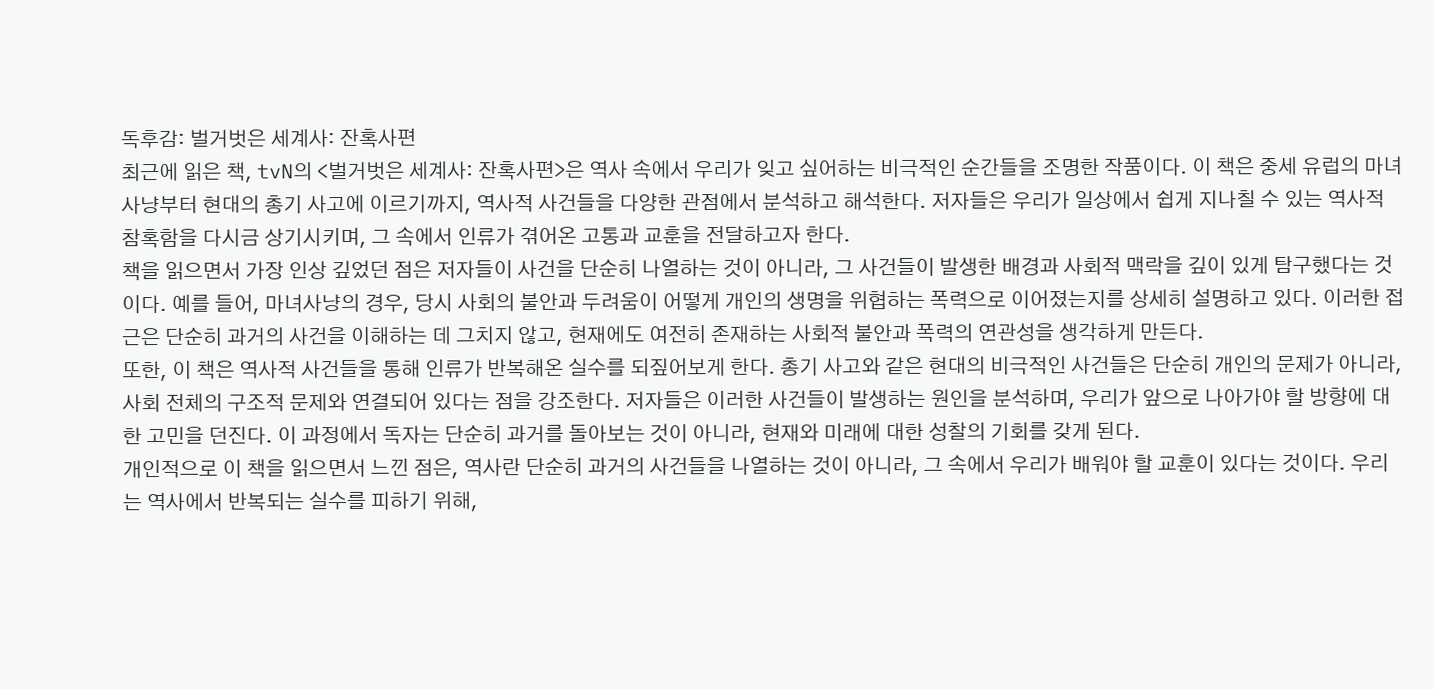독후감: 벌거벗은 세계사: 잔혹사편
최근에 읽은 책, tvN의 <벌거벗은 세계사: 잔혹사편>은 역사 속에서 우리가 잊고 싶어하는 비극적인 순간들을 조명한 작품이다. 이 책은 중세 유럽의 마녀사냥부터 현대의 총기 사고에 이르기까지, 역사적 사건들을 다양한 관점에서 분석하고 해석한다. 저자들은 우리가 일상에서 쉽게 지나칠 수 있는 역사적 참혹함을 다시금 상기시키며, 그 속에서 인류가 겪어온 고통과 교훈을 전달하고자 한다.
책을 읽으면서 가장 인상 깊었던 점은 저자들이 사건을 단순히 나열하는 것이 아니라, 그 사건들이 발생한 배경과 사회적 맥락을 깊이 있게 탐구했다는 것이다. 예를 들어, 마녀사냥의 경우, 당시 사회의 불안과 두려움이 어떻게 개인의 생명을 위협하는 폭력으로 이어졌는지를 상세히 설명하고 있다. 이러한 접근은 단순히 과거의 사건을 이해하는 데 그치지 않고, 현재에도 여전히 존재하는 사회적 불안과 폭력의 연관성을 생각하게 만든다.
또한, 이 책은 역사적 사건들을 통해 인류가 반복해온 실수를 되짚어보게 한다. 총기 사고와 같은 현대의 비극적인 사건들은 단순히 개인의 문제가 아니라, 사회 전체의 구조적 문제와 연결되어 있다는 점을 강조한다. 저자들은 이러한 사건들이 발생하는 원인을 분석하며, 우리가 앞으로 나아가야 할 방향에 대한 고민을 던진다. 이 과정에서 독자는 단순히 과거를 돌아보는 것이 아니라, 현재와 미래에 대한 성찰의 기회를 갖게 된다.
개인적으로 이 책을 읽으면서 느낀 점은, 역사란 단순히 과거의 사건들을 나열하는 것이 아니라, 그 속에서 우리가 배워야 할 교훈이 있다는 것이다. 우리는 역사에서 반복되는 실수를 피하기 위해,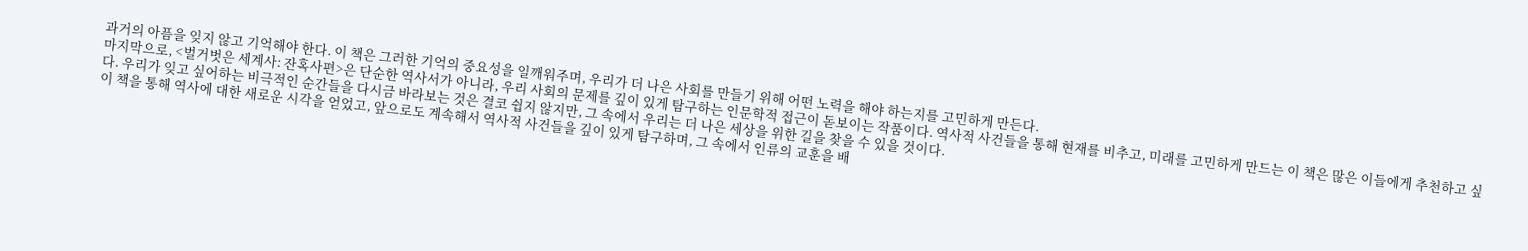과거의 아픔을 잊지 않고 기억해야 한다. 이 책은 그러한 기억의 중요성을 일깨워주며, 우리가 더 나은 사회를 만들기 위해 어떤 노력을 해야 하는지를 고민하게 만든다.
마지막으로, <벌거벗은 세계사: 잔혹사편>은 단순한 역사서가 아니라, 우리 사회의 문제를 깊이 있게 탐구하는 인문학적 접근이 돋보이는 작품이다. 역사적 사건들을 통해 현재를 비추고, 미래를 고민하게 만드는 이 책은 많은 이들에게 추천하고 싶다. 우리가 잊고 싶어하는 비극적인 순간들을 다시금 바라보는 것은 결코 쉽지 않지만, 그 속에서 우리는 더 나은 세상을 위한 길을 찾을 수 있을 것이다.
이 책을 통해 역사에 대한 새로운 시각을 얻었고, 앞으로도 계속해서 역사적 사건들을 깊이 있게 탐구하며, 그 속에서 인류의 교훈을 배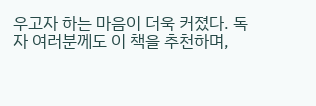우고자 하는 마음이 더욱 커졌다. 독자 여러분께도 이 책을 추천하며,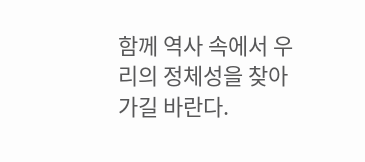함께 역사 속에서 우리의 정체성을 찾아가길 바란다.